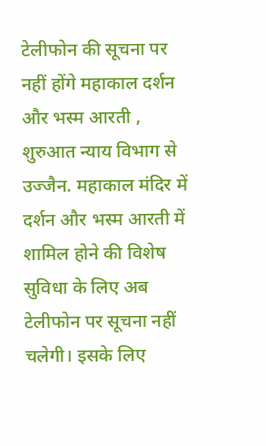टेलीफोन की सूचना पर नहीं होंगे महाकाल दर्शन और भस्म आरती , शुरुआत न्याय विभाग से
उज्जैन. महाकाल मंदिर में दर्शन और भस्म आरती में शामिल होने की विशेष सुविधा के लिए अब टेलीफोन पर सूचना नहीं चलेगी। इसके लिए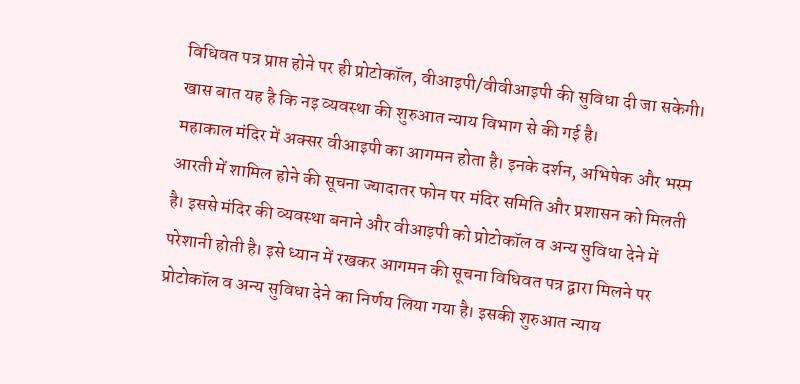विधिवत पत्र प्राप्त होने पर ही प्रोटोकॉल, वीआइपी/वीवीआइपी की सुविधा दी जा सकेगी। खास बात यह है कि नइ व्यवस्था की शुरुआत न्याय विभाग से की गई है।
महाकाल मंदिर में अक्सर वीआइपी का आगमन होता है। इनके दर्शन, अभिषेक और भस्म आरती में शामिल होने की सूचना ज्यादातर फोन पर मंदिर समिति और प्रशासन को मिलती है। इससे मंदिर की व्यवस्था बनाने और वीआइपी को प्रोटोकॉल व अन्य सुविधा देने में परेशानी होती है। इसे ध्यान में रखकर आगमन की सूचना विधिवत पत्र द्वारा मिलने पर प्रोटोकॉल व अन्य सुविधा देने का निर्णय लिया गया है। इसकी शुरुआत न्याय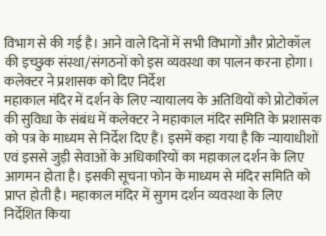विभाग से की गई है। आने वाले दिनों में सभी विभागों और प्रोटोकॉल की इच्छुक संस्था/संगठनों को इस व्यवस्था का पालन करना होगा।
कलेक्टर ने प्रशासक को दिए निर्देश
महाकाल मंदिर में दर्शन के लिए न्यायालय के अतिथियों को प्रोटोकॉल की सुविधा के संबंध में कलेक्टर ने महाकाल मंदिर समिति के प्रशासक को पत्र के माध्यम से निर्देश दिए हैं। इसमें कहा गया है कि न्यायाधीशों एवं इससे जुड़ी सेवाओं के अधिकारियों का महाकाल दर्शन के लिए आगमन होता है। इसकी सूचना फोन के माध्यम से मंदिर समिति को प्राप्त होती है। महाकाल मंदिर में सुगम दर्शन व्यवस्था के लिए निर्देशित किया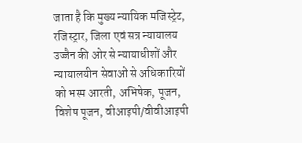जाता है कि मुख्य न्यायिक मजिस्ट्रेट, रजिस्ट्रार, जिला एवं सत्र न्यायालय उज्जैन की ओर से न्यायाधीशों और न्यायालयीन सेवाओं से अधिकारियों को भस्म आरती, अभिषेक, पूजन, विशेष पूजन, वीआइपी/वीवीआइपी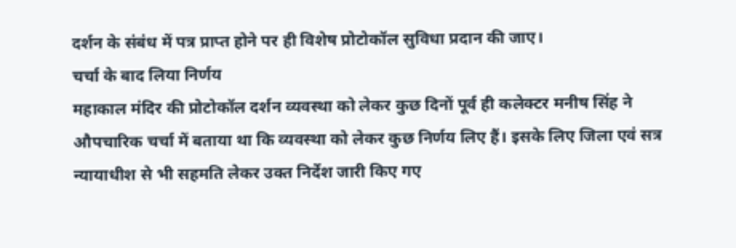दर्शन के संबंध में पत्र प्राप्त होने पर ही विशेष प्रोटोकॉल सुविधा प्रदान की जाए।
चर्चा के बाद लिया निर्णय
महाकाल मंदिर की प्रोटोकॉल दर्शन व्यवस्था को लेकर कुछ दिनों पूर्व ही कलेक्टर मनीष सिंह ने औपचारिक चर्चा में बताया था कि व्यवस्था को लेकर कुछ निर्णय लिए हैं। इसके लिए जिला एवं सत्र न्यायाधीश से भी सहमति लेकर उक्त निर्देश जारी किए गए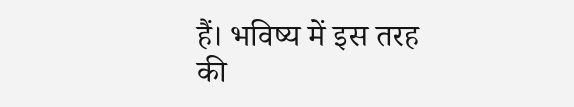हैं। भविष्य में इस तरह की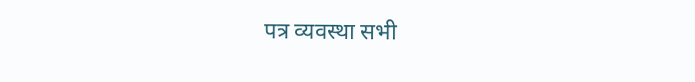पत्र व्यवस्था सभी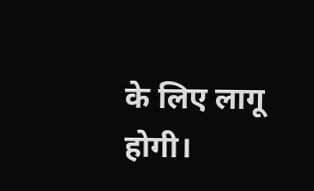के लिए लागू होगी।